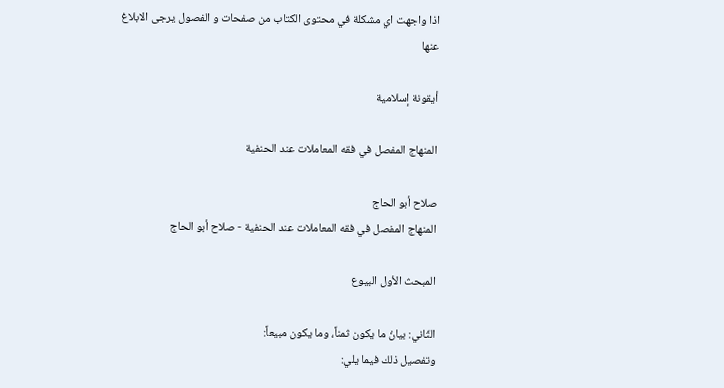اذا واجهت اي مشكلة في محتوى الكتاب من صفحات و الفصول يرجى الابلاغ عنها

أيقونة إسلامية

المنهاج المفصل في فقه المعاملات عند الحنفية

صلاح أبو الحاج
المنهاج المفصل في فقه المعاملات عند الحنفية - صلاح أبو الحاج

المبحث الأول البيوع

الثّاني: بيانُ ما يكون ثمناً، وما يكون مبيعاً:
وتفصيل ذلك فيما يلي: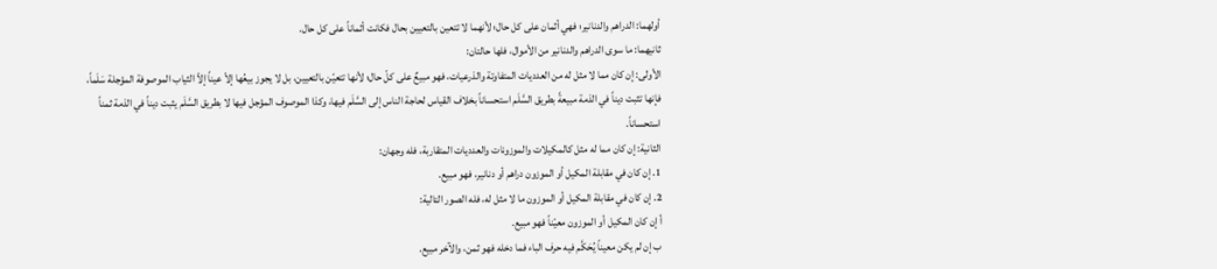أولهما: الدراهم والدنانير؛ فهي أثمان على كل حال؛ لأنهما لا تتعين بالتعيين بحال فكانت أثماناً على كل حال.
ثانيهما: ما سوى الدراهم والدنانير من الأموال، فلها حالتان:
الأولى: إن كان مما لا مثل له من العدديات المتفاوتة والذرعيات، فهو مبيعٌ على كلّ حال؛ لأنها تتعيّن بالتعيين، بل لا يجوز بيعُها إلاّ عيناً إلاّ الثياب الموصوفة المؤجلة سَلَماً، فإنها تثبت ديناً في الذمة مبيعةً بطريق السَّلَم استحساناً بخلاف القياس لحاجة الناس إلى السَّلَم فيها، وكذا الموصوف المؤجل فيها لا بطريق السَّلَم يثبت ديناً في الذمة ثمناً استحساناً.
الثانية: إن كان مما له مثل كالمكيلات والموزونات والعدديات المتقاربة، فله وجهان:
1. إن كان في مقابلة المكيل أو الموزون دراهم أو دنانير، فهو مبيع.
2. إن كان في مقابلة المكيل أو الموزون ما لا مثل له، فله الصور التالية:
أ إن كان المكيل أو الموزون معيّناً فهو مبيع.
ب إن لم يكن معيناً يُحَكَّم فيه حرف الباء فما دخله فهو ثمن، والآخر مبيع.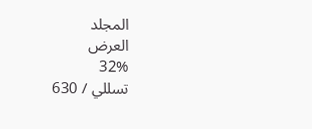المجلد
العرض
32%
تسللي / 630